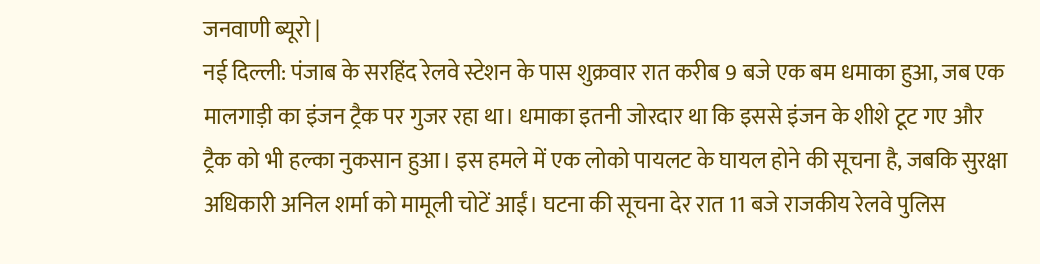जनवाणी ब्यूरो |
नई दिल्ली: पंजाब के सरहिंद रेलवे स्टेशन के पास शुक्रवार रात करीब 9 बजे एक बम धमाका हुआ, जब एक मालगाड़ी का इंजन ट्रैक पर गुजर रहा था। धमाका इतनी जोरदार था कि इससे इंजन के शीशे टूट गए और ट्रैक को भी हल्का नुकसान हुआ। इस हमले में एक लोको पायलट के घायल होने की सूचना है, जबकि सुरक्षा अधिकारी अनिल शर्मा को मामूली चोटें आईं। घटना की सूचना देर रात 11 बजे राजकीय रेलवे पुलिस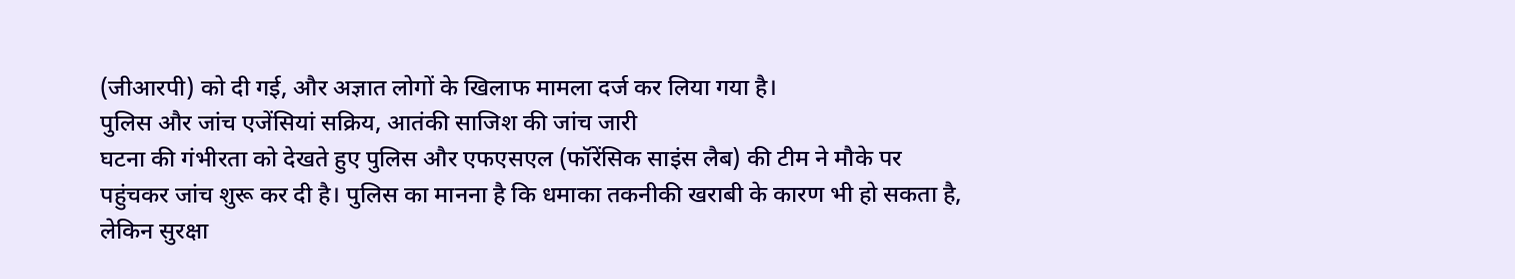(जीआरपी) को दी गई, और अज्ञात लोगों के खिलाफ मामला दर्ज कर लिया गया है।
पुलिस और जांच एजेंसियां सक्रिय, आतंकी साजिश की जांच जारी
घटना की गंभीरता को देखते हुए पुलिस और एफएसएल (फॉरेंसिक साइंस लैब) की टीम ने मौके पर पहुंचकर जांच शुरू कर दी है। पुलिस का मानना है कि धमाका तकनीकी खराबी के कारण भी हो सकता है, लेकिन सुरक्षा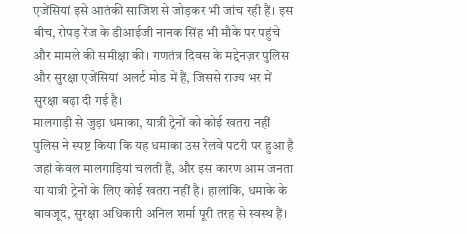एजेंसियां इसे आतंकी साजिश से जोड़कर भी जांच रही हैं। इस बीच, रोपड़ रेंज के डीआईजी नानक सिंह भी मौके पर पहुंचे और मामले की समीक्षा की। गणतंत्र दिवस के मद्देनज़र पुलिस और सुरक्षा एजेंसियां अलर्ट मोड में हैं, जिससे राज्य भर में सुरक्षा बढ़ा दी गई है।
मालगाड़ी से जुड़ा धमाका, यात्री ट्रेनों को कोई खतरा नहीं
पुलिस ने स्पष्ट किया कि यह धमाका उस रेलवे पटरी पर हुआ है जहां केवल मालगाड़ियां चलती हैं, और इस कारण आम जनता या यात्री ट्रेनों के लिए कोई खतरा नहीं है। हालांकि, धमाके के बावजूद, सुरक्षा अधिकारी अनिल शर्मा पूरी तरह से स्वस्थ हैं।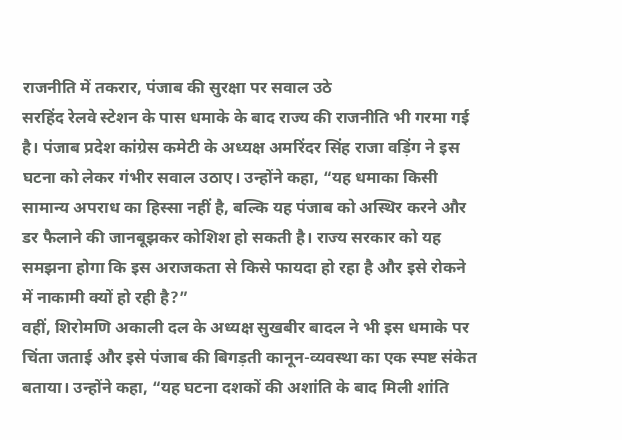राजनीति में तकरार, पंजाब की सुरक्षा पर सवाल उठे
सरहिंद रेलवे स्टेशन के पास धमाके के बाद राज्य की राजनीति भी गरमा गई है। पंजाब प्रदेश कांग्रेस कमेटी के अध्यक्ष अमरिंदर सिंह राजा वड़िंग ने इस घटना को लेकर गंभीर सवाल उठाए। उन्होंने कहा, “यह धमाका किसी सामान्य अपराध का हिस्सा नहीं है, बल्कि यह पंजाब को अस्थिर करने और डर फैलाने की जानबूझकर कोशिश हो सकती है। राज्य सरकार को यह समझना होगा कि इस अराजकता से किसे फायदा हो रहा है और इसे रोकने में नाकामी क्यों हो रही है?”
वहीं, शिरोमणि अकाली दल के अध्यक्ष सुखबीर बादल ने भी इस धमाके पर चिंता जताई और इसे पंजाब की बिगड़ती कानून-व्यवस्था का एक स्पष्ट संकेत बताया। उन्होंने कहा, “यह घटना दशकों की अशांति के बाद मिली शांति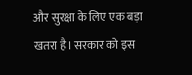और सुरक्षा के लिए एक बड़ा खतरा है। सरकार को इस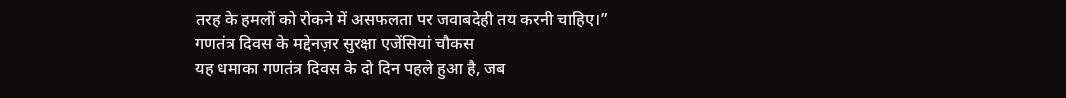तरह के हमलों को रोकने में असफलता पर जवाबदेही तय करनी चाहिए।”
गणतंत्र दिवस के मद्देनज़र सुरक्षा एजेंसियां चौकस
यह धमाका गणतंत्र दिवस के दो दिन पहले हुआ है, जब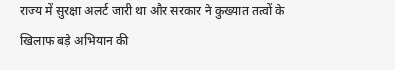राज्य में सुरक्षा अलर्ट जारी था और सरकार ने कुख्यात तत्वों के खिलाफ बड़े अभियान की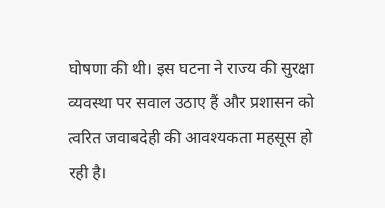घोषणा की थी। इस घटना ने राज्य की सुरक्षा व्यवस्था पर सवाल उठाए हैं और प्रशासन को त्वरित जवाबदेही की आवश्यकता महसूस हो रही है।